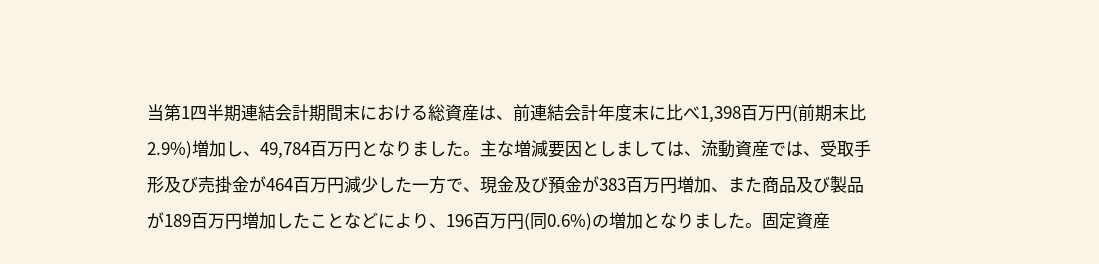当第1四半期連結会計期間末における総資産は、前連結会計年度末に比べ1,398百万円(前期末比2.9%)増加し、49,784百万円となりました。主な増減要因としましては、流動資産では、受取手形及び売掛金が464百万円減少した一方で、現金及び預金が383百万円増加、また商品及び製品が189百万円増加したことなどにより、196百万円(同0.6%)の増加となりました。固定資産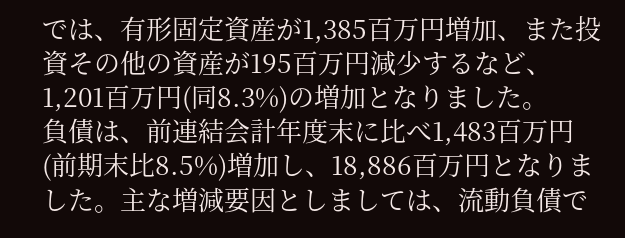では、有形固定資産が1,385百万円増加、また投資その他の資産が195百万円減少するなど、1,201百万円(同8.3%)の増加となりました。
負債は、前連結会計年度末に比べ1,483百万円(前期末比8.5%)増加し、18,886百万円となりました。主な増減要因としましては、流動負債で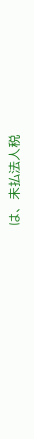は、未払法人税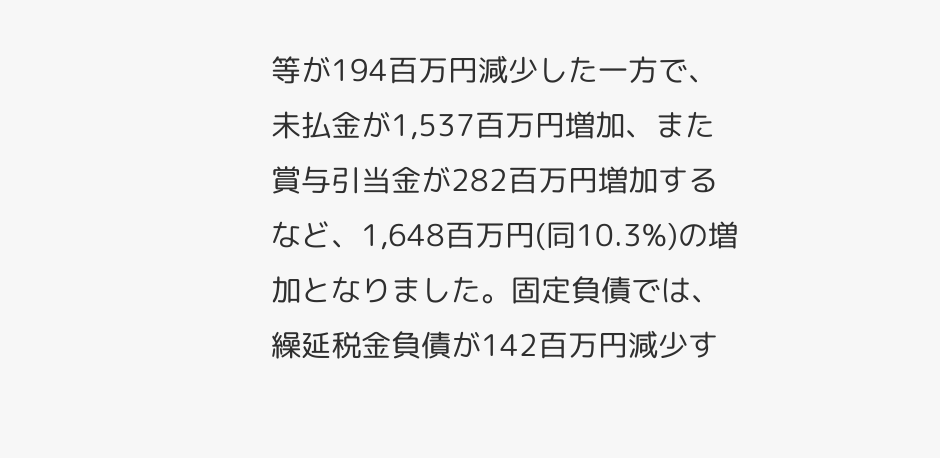等が194百万円減少した一方で、未払金が1,537百万円増加、また賞与引当金が282百万円増加するなど、1,648百万円(同10.3%)の増加となりました。固定負債では、繰延税金負債が142百万円減少す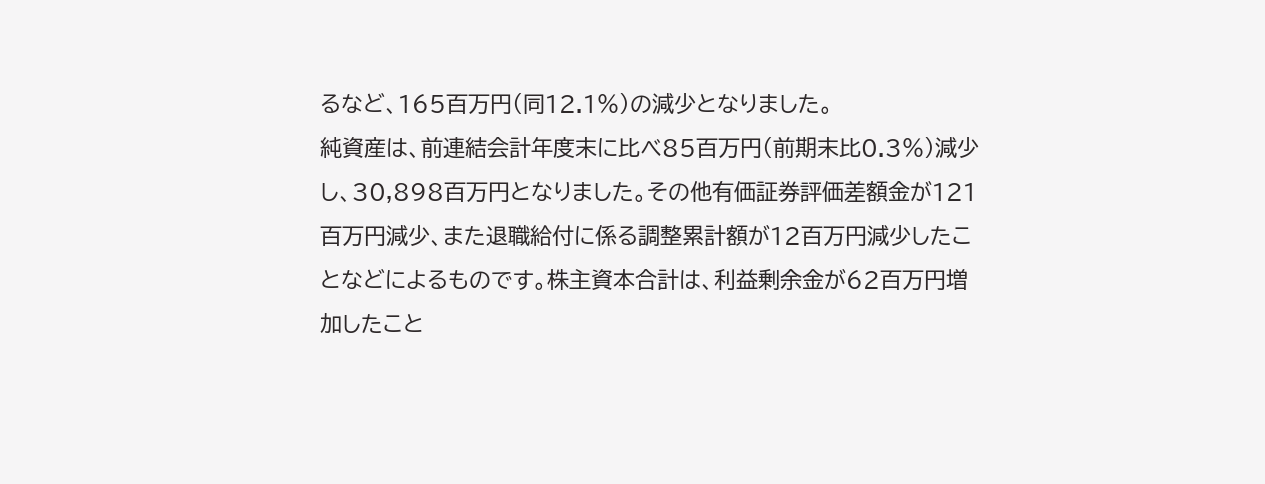るなど、165百万円(同12.1%)の減少となりました。
純資産は、前連結会計年度末に比べ85百万円(前期末比0.3%)減少し、30,898百万円となりました。その他有価証券評価差額金が121百万円減少、また退職給付に係る調整累計額が12百万円減少したことなどによるものです。株主資本合計は、利益剰余金が62百万円増加したこと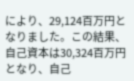により、29,124百万円となりました。この結果、自己資本は30,324百万円となり、自己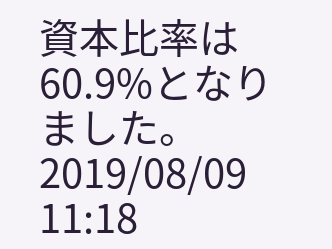資本比率は60.9%となりました。
2019/08/09 11:18